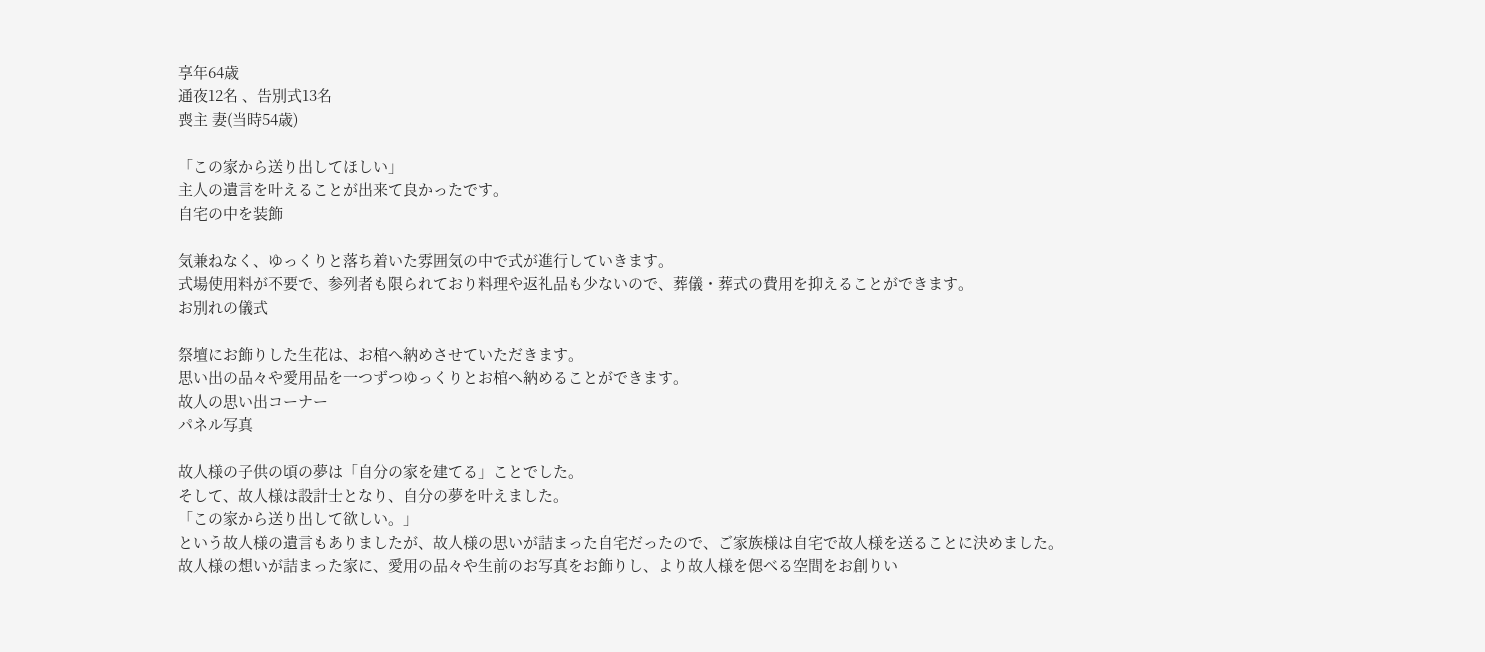享年64歳
通夜12名 、告別式13名
喪主 妻(当時54歳)

「この家から送り出してほしい」
主人の遺言を叶えることが出来て良かったです。
自宅の中を装飾

気兼ねなく、ゆっくりと落ち着いた雰囲気の中で式が進行していきます。
式場使用料が不要で、参列者も限られており料理や返礼品も少ないので、葬儀・葬式の費用を抑えることができます。
お別れの儀式

祭壇にお飾りした生花は、お棺へ納めさせていただきます。
思い出の品々や愛用品を一つずつゆっくりとお棺へ納めることができます。
故人の思い出コーナー
パネル写真

故人様の子供の頃の夢は「自分の家を建てる」ことでした。
そして、故人様は設計士となり、自分の夢を叶えました。
「この家から送り出して欲しい。」
という故人様の遺言もありましたが、故人様の思いが詰まった自宅だったので、ご家族様は自宅で故人様を送ることに決めました。
故人様の想いが詰まった家に、愛用の品々や生前のお写真をお飾りし、より故人様を偲べる空間をお創りい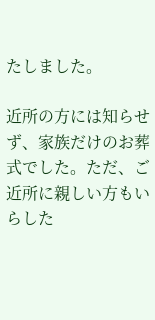たしました。

近所の方には知らせず、家族だけのお葬式でした。ただ、ご近所に親しい方もいらした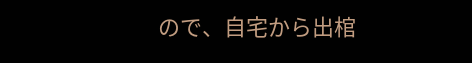ので、自宅から出棺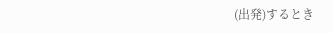(出発)するとき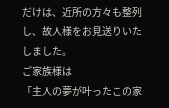だけは、近所の方々も整列し、故人様をお見送りいたしました。
ご家族様は
「主人の夢が叶ったこの家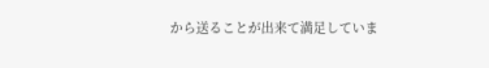から送ることが出来て満足していま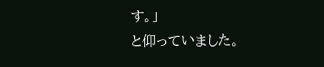す。」
と仰っていました。